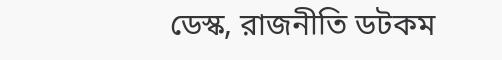ডেস্ক, রাজনীতি ডটকম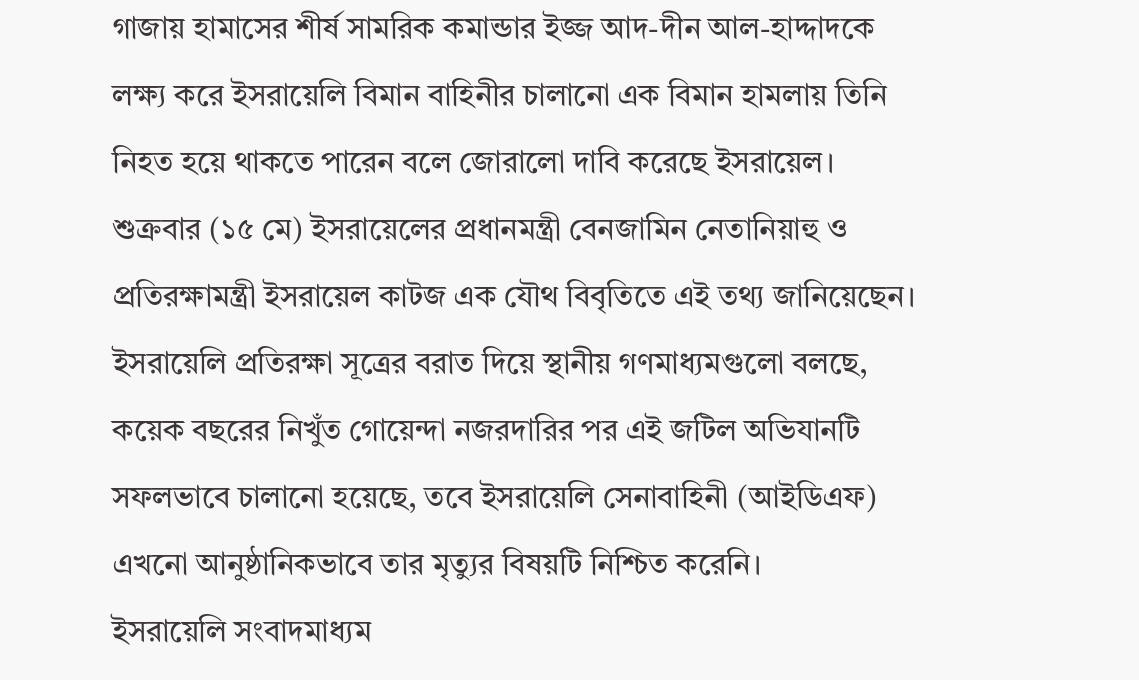গাজায় হামাসের শীর্ষ সামরিক কমান্ডার ইজ্জ আদ-দীন আল-হাদ্দাদকে লক্ষ্য করে ইসরায়েলি বিমান বাহিনীর চালানো এক বিমান হামলায় তিনি নিহত হয়ে থাকতে পারেন বলে জোরালো দাবি করেছে ইসরায়েল।
শুক্রবার (১৫ মে) ইসরায়েলের প্রধানমন্ত্রী বেনজামিন নেতানিয়াহু ও প্রতিরক্ষামন্ত্রী ইসরায়েল কাটজ এক যৌথ বিবৃতিতে এই তথ্য জানিয়েছেন।
ইসরায়েলি প্রতিরক্ষা সূত্রের বরাত দিয়ে স্থানীয় গণমাধ্যমগুলো বলছে, কয়েক বছরের নিখুঁত গোয়েন্দা নজরদারির পর এই জটিল অভিযানটি সফলভাবে চালানো হয়েছে, তবে ইসরায়েলি সেনাবাহিনী (আইডিএফ) এখনো আনুষ্ঠানিকভাবে তার মৃত্যুর বিষয়টি নিশ্চিত করেনি।
ইসরায়েলি সংবাদমাধ্যম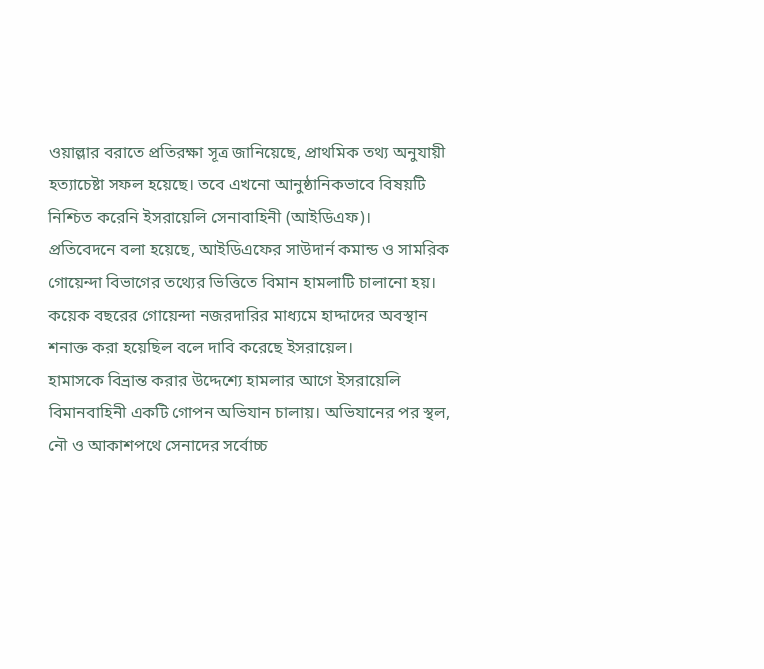ওয়াল্লার বরাতে প্রতিরক্ষা সূত্র জানিয়েছে, প্রাথমিক তথ্য অনুযায়ী হত্যাচেষ্টা সফল হয়েছে। তবে এখনো আনুষ্ঠানিকভাবে বিষয়টি নিশ্চিত করেনি ইসরায়েলি সেনাবাহিনী (আইডিএফ)।
প্রতিবেদনে বলা হয়েছে, আইডিএফের সাউদার্ন কমান্ড ও সামরিক গোয়েন্দা বিভাগের তথ্যের ভিত্তিতে বিমান হামলাটি চালানো হয়। কয়েক বছরের গোয়েন্দা নজরদারির মাধ্যমে হাদ্দাদের অবস্থান শনাক্ত করা হয়েছিল বলে দাবি করেছে ইসরায়েল।
হামাসকে বিভ্রান্ত করার উদ্দেশ্যে হামলার আগে ইসরায়েলি বিমানবাহিনী একটি গোপন অভিযান চালায়। অভিযানের পর স্থল, নৌ ও আকাশপথে সেনাদের সর্বোচ্চ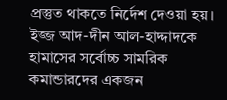প্রস্তুত থাকতে নির্দেশ দেওয়া হয়।
ইজ্জ আদ-দীন আল-হাদ্দাদকে হামাসের সর্বোচ্চ সামরিক কমান্ডারদের একজন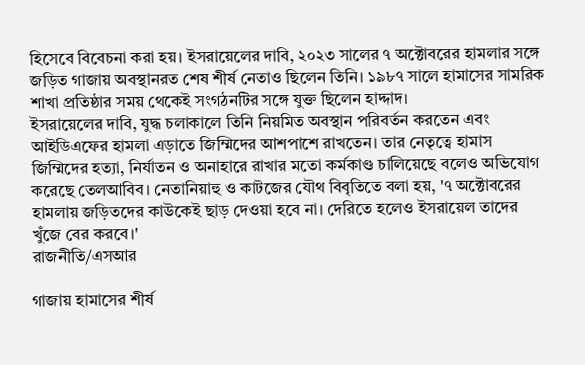হিসেবে বিবেচনা করা হয়। ইসরায়েলের দাবি, ২০২৩ সালের ৭ অক্টোবরের হামলার সঙ্গে জড়িত গাজায় অবস্থানরত শেষ শীর্ষ নেতাও ছিলেন তিনি। ১৯৮৭ সালে হামাসের সামরিক শাখা প্রতিষ্ঠার সময় থেকেই সংগঠনটির সঙ্গে যুক্ত ছিলেন হাদ্দাদ।
ইসরায়েলের দাবি, যুদ্ধ চলাকালে তিনি নিয়মিত অবস্থান পরিবর্তন করতেন এবং আইডিএফের হামলা এড়াতে জিম্মিদের আশপাশে রাখতেন। তার নেতৃত্বে হামাস জিম্মিদের হত্যা, নির্যাতন ও অনাহারে রাখার মতো কর্মকাণ্ড চালিয়েছে বলেও অভিযোগ করেছে তেলআবিব। নেতানিয়াহু ও কাটজের যৌথ বিবৃতিতে বলা হয়, '৭ অক্টোবরের হামলায় জড়িতদের কাউকেই ছাড় দেওয়া হবে না। দেরিতে হলেও ইসরায়েল তাদের খুঁজে বের করবে।'
রাজনীতি/এসআর

গাজায় হামাসের শীর্ষ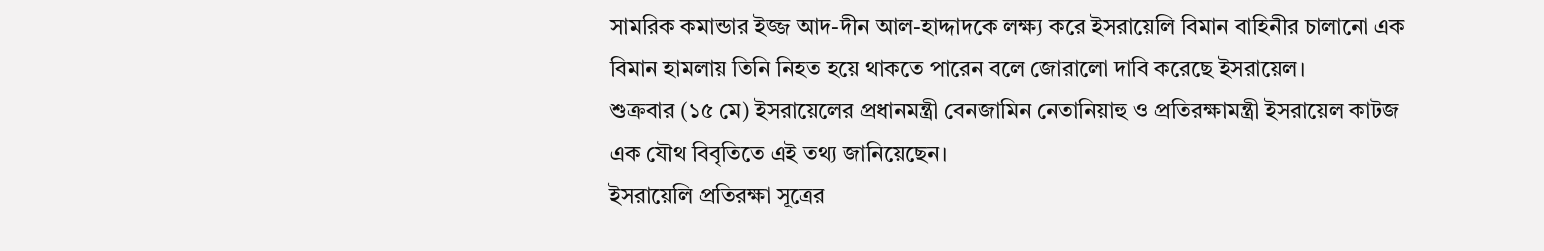সামরিক কমান্ডার ইজ্জ আদ-দীন আল-হাদ্দাদকে লক্ষ্য করে ইসরায়েলি বিমান বাহিনীর চালানো এক বিমান হামলায় তিনি নিহত হয়ে থাকতে পারেন বলে জোরালো দাবি করেছে ইসরায়েল।
শুক্রবার (১৫ মে) ইসরায়েলের প্রধানমন্ত্রী বেনজামিন নেতানিয়াহু ও প্রতিরক্ষামন্ত্রী ইসরায়েল কাটজ এক যৌথ বিবৃতিতে এই তথ্য জানিয়েছেন।
ইসরায়েলি প্রতিরক্ষা সূত্রের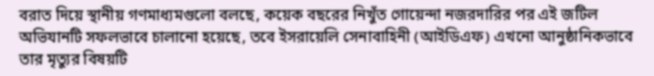বরাত দিয়ে স্থানীয় গণমাধ্যমগুলো বলছে, কয়েক বছরের নিখুঁত গোয়েন্দা নজরদারির পর এই জটিল অভিযানটি সফলভাবে চালানো হয়েছে, তবে ইসরায়েলি সেনাবাহিনী (আইডিএফ) এখনো আনুষ্ঠানিকভাবে তার মৃত্যুর বিষয়টি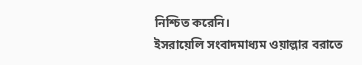নিশ্চিত করেনি।
ইসরায়েলি সংবাদমাধ্যম ওয়াল্লার বরাতে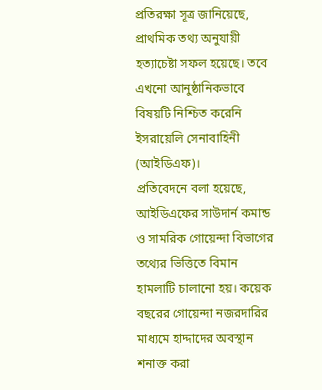প্রতিরক্ষা সূত্র জানিয়েছে, প্রাথমিক তথ্য অনুযায়ী হত্যাচেষ্টা সফল হয়েছে। তবে এখনো আনুষ্ঠানিকভাবে বিষয়টি নিশ্চিত করেনি ইসরায়েলি সেনাবাহিনী (আইডিএফ)।
প্রতিবেদনে বলা হয়েছে, আইডিএফের সাউদার্ন কমান্ড ও সামরিক গোয়েন্দা বিভাগের তথ্যের ভিত্তিতে বিমান হামলাটি চালানো হয়। কয়েক বছরের গোয়েন্দা নজরদারির মাধ্যমে হাদ্দাদের অবস্থান শনাক্ত করা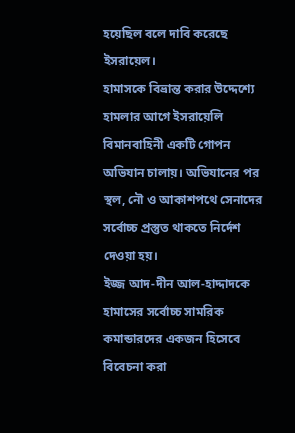হয়েছিল বলে দাবি করেছে ইসরায়েল।
হামাসকে বিভ্রান্ত করার উদ্দেশ্যে হামলার আগে ইসরায়েলি বিমানবাহিনী একটি গোপন অভিযান চালায়। অভিযানের পর স্থল, নৌ ও আকাশপথে সেনাদের সর্বোচ্চ প্রস্তুত থাকতে নির্দেশ দেওয়া হয়।
ইজ্জ আদ-দীন আল-হাদ্দাদকে হামাসের সর্বোচ্চ সামরিক কমান্ডারদের একজন হিসেবে বিবেচনা করা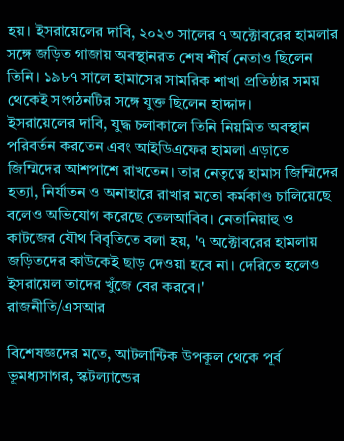হয়। ইসরায়েলের দাবি, ২০২৩ সালের ৭ অক্টোবরের হামলার সঙ্গে জড়িত গাজায় অবস্থানরত শেষ শীর্ষ নেতাও ছিলেন তিনি। ১৯৮৭ সালে হামাসের সামরিক শাখা প্রতিষ্ঠার সময় থেকেই সংগঠনটির সঙ্গে যুক্ত ছিলেন হাদ্দাদ।
ইসরায়েলের দাবি, যুদ্ধ চলাকালে তিনি নিয়মিত অবস্থান পরিবর্তন করতেন এবং আইডিএফের হামলা এড়াতে জিম্মিদের আশপাশে রাখতেন। তার নেতৃত্বে হামাস জিম্মিদের হত্যা, নির্যাতন ও অনাহারে রাখার মতো কর্মকাণ্ড চালিয়েছে বলেও অভিযোগ করেছে তেলআবিব। নেতানিয়াহু ও কাটজের যৌথ বিবৃতিতে বলা হয়, '৭ অক্টোবরের হামলায় জড়িতদের কাউকেই ছাড় দেওয়া হবে না। দেরিতে হলেও ইসরায়েল তাদের খুঁজে বের করবে।'
রাজনীতি/এসআর

বিশেষজ্ঞদের মতে, আটলান্টিক উপকূল থেকে পূর্ব ভূমধ্যসাগর, স্কটল্যান্ডের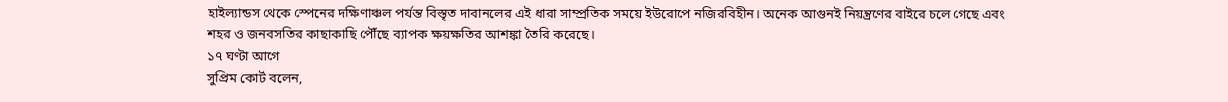হাইল্যান্ডস থেকে স্পেনের দক্ষিণাঞ্চল পর্যন্ত বিস্তৃত দাবানলের এই ধারা সাম্প্রতিক সময়ে ইউরোপে নজিরবিহীন। অনেক আগুনই নিয়ন্ত্রণের বাইরে চলে গেছে এবং শহর ও জনবসতির কাছাকাছি পৌঁছে ব্যাপক ক্ষয়ক্ষতির আশঙ্কা তৈরি করেছে।
১৭ ঘণ্টা আগে
সুপ্রিম কোর্ট বলেন,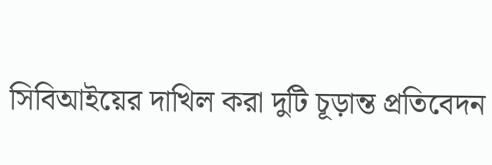সিবিআইয়ের দাখিল করা দুটি চূড়ান্ত প্রতিবেদন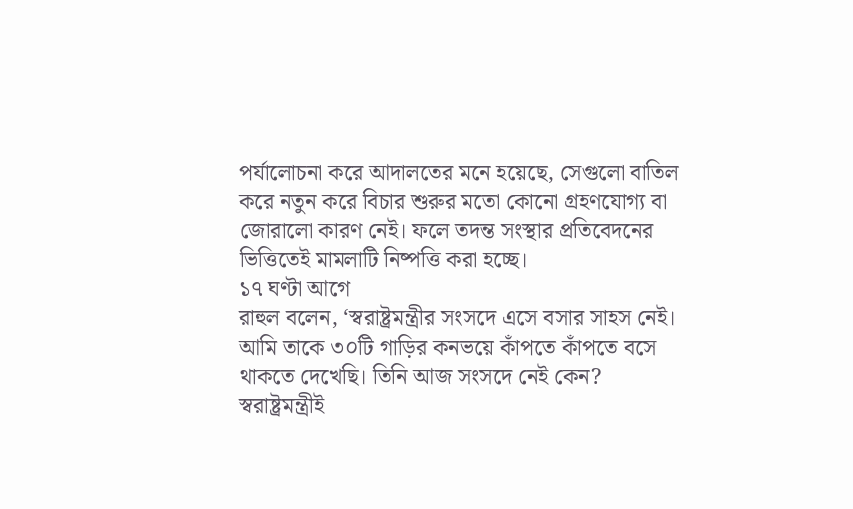পর্যালোচনা করে আদালতের মনে হয়েছে, সেগুলো বাতিল করে নতুন করে বিচার শুরুর মতো কোনো গ্রহণযোগ্য বা জোরালো কারণ নেই। ফলে তদন্ত সংস্থার প্রতিবেদনের ভিত্তিতেই মামলাটি নিষ্পত্তি করা হচ্ছে।
১৭ ঘণ্টা আগে
রাহুল বলেন, ‘স্বরাষ্ট্রমন্ত্রীর সংসদে এসে বসার সাহস নেই। আমি তাকে ৩০টি গাড়ির কনভয়ে কাঁপতে কাঁপতে বসে থাকতে দেখেছি। তিনি আজ সংসদে নেই কেন? স্বরাষ্ট্রমন্ত্রীই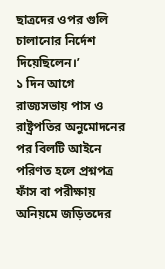ছাত্রদের ওপর গুলি চালানোর নির্দেশ দিয়েছিলেন।’
১ দিন আগে
রাজ্যসভায় পাস ও রাষ্ট্রপতির অনুমোদনের পর বিলটি আইনে পরিণত হলে প্রশ্নপত্র ফাঁস বা পরীক্ষায় অনিয়মে জড়িতদের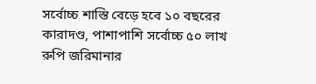সর্বোচ্চ শাস্তি বেড়ে হবে ১০ বছরের কারাদণ্ড, পাশাপাশি সর্বোচ্চ ৫০ লাখ রুপি জরিমানার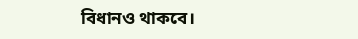বিধানও থাকবে।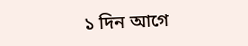১ দিন আগে